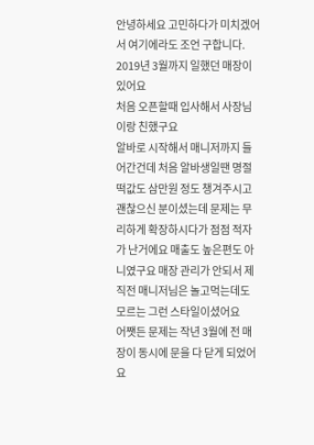안녕하세요 고민하다가 미치겠어서 여기에라도 조언 구합니다.
2019년 3월까지 일했던 매장이 있어요
처음 오픈할때 입사해서 사장님이랑 친했구요
알바로 시작해서 매니저까지 들어간건데 처음 알바생일땐 명절 떡값도 삼만원 정도 챙겨주시고 괜찮으신 분이셨는데 문제는 무리하게 확장하시다가 점점 적자가 난거에요 매출도 높은편도 아니였구요 매장 관리가 안되서 제 직전 매니저님은 놀고먹는데도 모르는 그런 스타일이셨어요
어쨋든 문제는 작년 3월에 전 매장이 동시에 문을 다 닫게 되었어요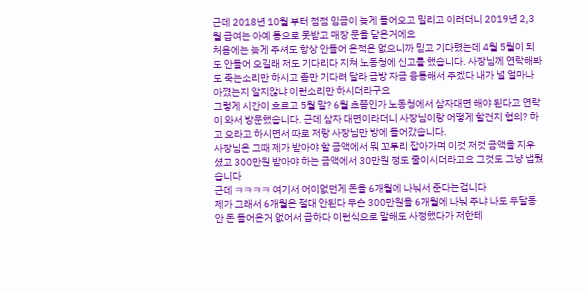근데 2018년 10월 부터 점점 임금이 늦게 들어오고 밀리고 이러더니 2019년 2,3월 급여는 아예 통으로 못받고 매장 문을 닫은거에요
처음에는 늦게 주셔도 항상 안들어 온적은 없으니까 믿고 기다렸는데 4월 5월이 되도 안들어 오길래 저도 기다리다 지쳐 노동청에 신고를 했습니다. 사장님께 연락해봐도 죽는소리만 하시고 좀만 기다려 달라 금방 자금 융통해서 주겠다 내가 널 얼마나 아꼈는지 알지않냐 이런소리만 하시더라구요
그렇게 시간이 흐르고 5월 말? 6월 초쯤인가 노동청에서 삼자대면 해야 된다고 연락이 와서 방문했습니다. 근데 삼자 대면이라더니 사장님이랑 어떻게 할건지 협의? 하고 오라고 하시면서 따로 저랑 사장님만 방에 들어갔습니다.
사장님은 그때 제가 받아야 할 금액에서 뭐 꼬투리 잡아가며 이것 저것 금액을 지우셨고 300만원 받아야 하는 금액에서 30만원 정도 줄이시더라고요 그것도 그냥 냅뒀습니다
근데 ㅋㅋㅋㅋ 여기서 어이없던게 돈을 6개월에 나눠서 준다는겁니다
제가 그래서 6개월은 절대 안된다 무슨 300만원을 6개월에 나눠 주냐 나도 두달동안 돈 들어온거 없어서 급하다 이런식으로 말해도 사정했다가 저한테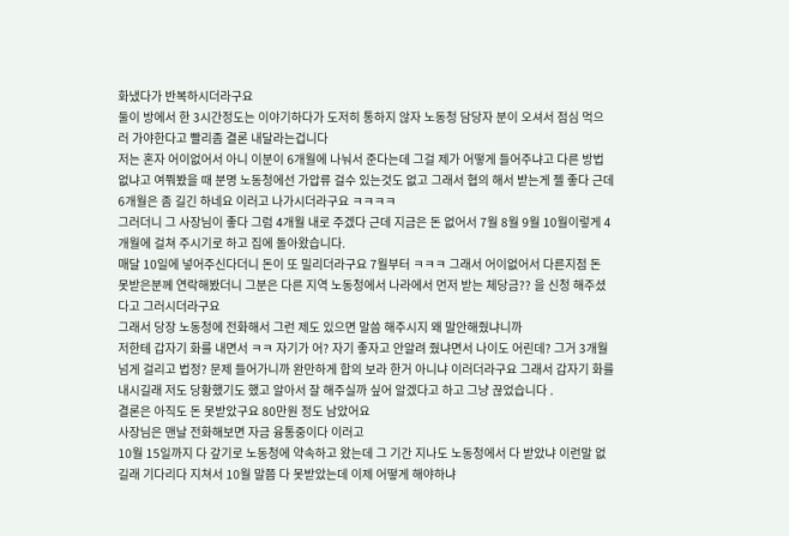화냈다가 반복하시더라구요
둘이 방에서 한 3시간정도는 이야기하다가 도저히 통하지 않자 노동청 담당자 분이 오셔서 점심 먹으러 가야한다고 빨리좀 결론 내달라는겁니다
저는 혼자 어이없어서 아니 이분이 6개월에 나눠서 준다는데 그걸 제가 어떻게 들어주냐고 다른 방법 없냐고 여쭤봤을 때 분명 노동청에선 가압류 걸수 있는것도 없고 그래서 협의 해서 받는게 젤 좋다 근데 6개월은 좀 길긴 하네요 이러고 나가시더라구요 ㅋㅋㅋㅋ
그러더니 그 사장님이 좋다 그럼 4개월 내로 주겠다 근데 지금은 돈 없어서 7월 8월 9월 10월이렇게 4개월에 걸쳐 주시기로 하고 집에 돌아왔습니다.
매달 10일에 넣어주신다더니 돈이 또 밀리더라구요 7월부터 ㅋㅋㅋ 그래서 어이없어서 다른지점 돈 못받은분께 연락해봤더니 그분은 다른 지역 노동청에서 나라에서 먼저 받는 체당금?? 을 신청 해주셨다고 그러시더라구요
그래서 당장 노동청에 전화해서 그런 제도 있으면 말씀 해주시지 왜 말안해줬냐니까
저한테 갑자기 화를 내면서 ㅋㅋ 자기가 어? 자기 좋자고 안알려 줬냐면서 나이도 어린데? 그거 3개월 넘게 걸리고 법정? 문제 들어가니까 완만하게 합의 보라 한거 아니냐 이러더라구요 그래서 갑자기 화를 내시길래 저도 당황했기도 했고 알아서 잘 해주실까 싶어 알겠다고 하고 그냥 끊었습니다 .
결론은 아직도 돈 못받았구요 80만원 정도 남았어요
사장님은 맨날 전화해보면 자금 융통중이다 이러고
10월 15일까지 다 갚기로 노동청에 약속하고 왔는데 그 기간 지나도 노동청에서 다 받았냐 이런말 없길래 기다리다 지쳐서 10월 말쯤 다 못받았는데 이제 어떻게 해야하냐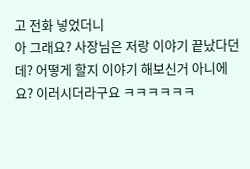고 전화 넣었더니
아 그래요? 사장님은 저랑 이야기 끝났다던데? 어떻게 할지 이야기 해보신거 아니에요? 이러시더라구요 ㅋㅋㅋㅋㅋㅋ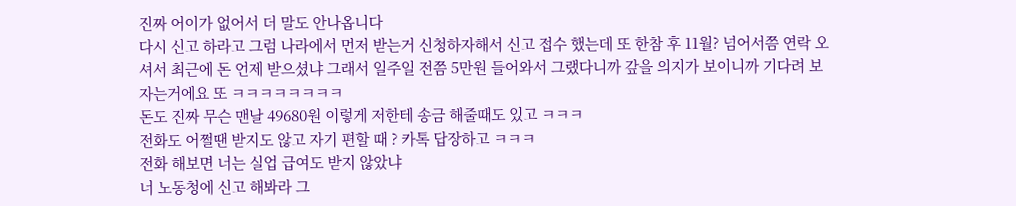진짜 어이가 없어서 더 말도 안나옵니다
다시 신고 하라고 그럼 나라에서 먼저 받는거 신청하자해서 신고 접수 했는데 또 한참 후 11월? 넘어서쯤 연락 오셔서 최근에 돈 언제 받으셨냐 그래서 일주일 전쯤 5만원 들어와서 그랬다니까 갚을 의지가 보이니까 기다려 보자는거에요 또 ㅋㅋㅋㅋㅋㅋㅋㅋ
돈도 진짜 무슨 맨날 49680원 이렇게 저한테 송금 해줄때도 있고 ㅋㅋㅋ
전화도 어쩔땐 받지도 않고 자기 편할 때 ? 카톡 답장하고 ㅋㅋㅋ
전화 해보면 너는 실업 급여도 받지 않았냐
너 노동청에 신고 해봐라 그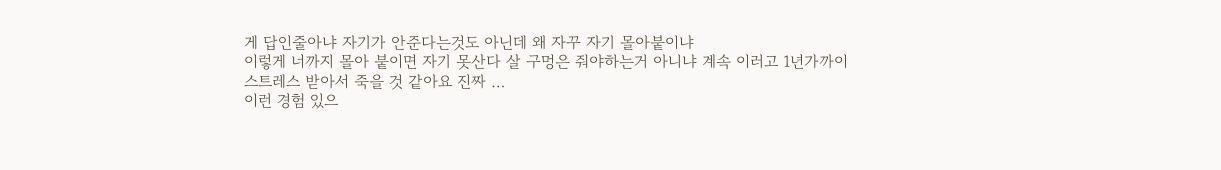게 답인줄아냐 자기가 안준다는것도 아닌데 왜 자꾸 자기 몰아붙이냐
이렇게 너까지 몰아 붙이면 자기 못산다 살 구멍은 줘야하는거 아니냐 계속 이러고 1년가까이 스트레스 받아서 죽을 것 같아요 진짜 …
이런 경험 있으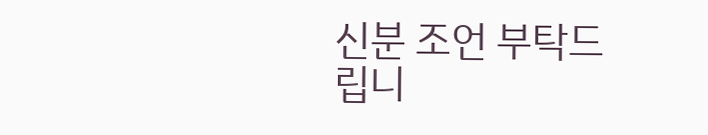신분 조언 부탁드립니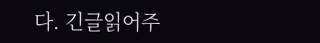다. 긴글읽어주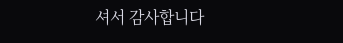셔서 감사합니다